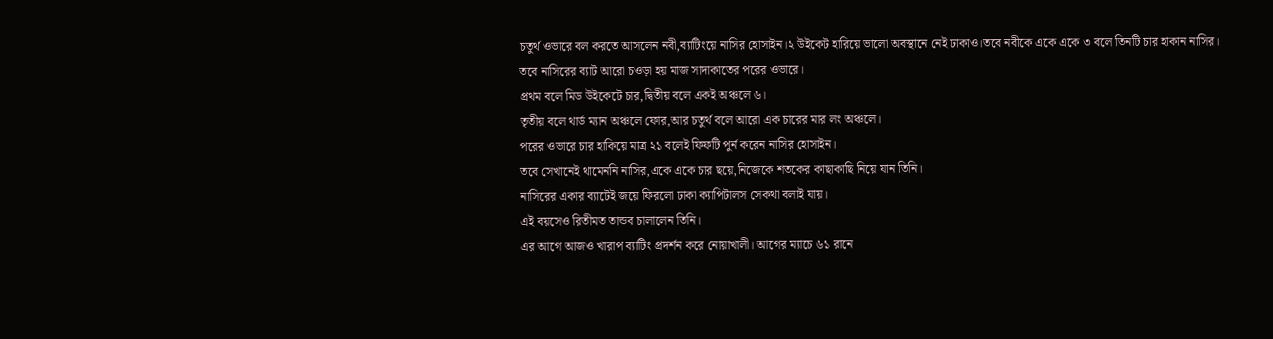চতুর্থ ওভারে বল করতে আসলেন নবী,ব্যাটিংয়ে নাসির হোসাইন।২ উইকেট হারিয়ে ভালো অবস্থানে নেই ঢাকাও।তবে নবীকে একে একে ৩ বলে তিনটি চার হাকান নাসির।
তবে নাসিরের ব্যাট আরো চওড়া হয় মাজ সাদাকাতের পরের ওভারে।
প্রথম বলে মিড উইকেটে চার,দ্বিতীয় বলে একই অঞ্চলে ৬।
তৃতীয় বলে থার্ড ম্যান অঞ্চলে ফোর,আর চতুর্থ বলে আরো এক চারের মার লং অঞ্চলে।
পরের ওভারে চার হাকিয়ে মাত্র ২১ বলেই ফিফটি পুর্ন করেন নাসির হোসাইন।
তবে সেখানেই থামেননি নাসির,একে একে চার ছয়ে,নিজেকে শতকের কাছাকাছি নিয়ে যান তিনি।
নাসিরের একার ব্যাটেই জয়ে ফিরলো ঢাকা ক্যাপিটালস সেকথা বলাই যায়।
এই বয়সেও রিতীমত তান্ডব চালালেন তিনি।
এর আগে আজও খারাপ ব্যাটিং প্রদর্শন করে নোয়াখালী। আগের ম্যাচে ৬১ রানে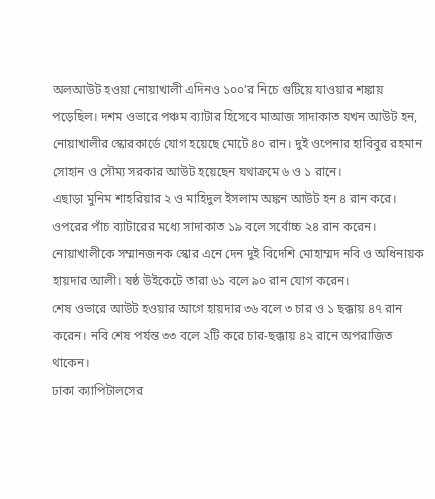অলআউট হওয়া নোয়াখালী এদিনও ১০০’র নিচে গুটিয়ে যাওয়ার শঙ্কায় পড়েছিল। দশম ওভারে পঞ্চম ব্যাটার হিসেবে মাআজ সাদাকাত যখন আউট হন, নোয়াখালীর স্কোরকার্ডে যোগ হয়েছে মোটে ৪০ রান। দুই ওপেনার হাবিবুর রহমান সোহান ও সৌম্য সরকার আউট হয়েছেন যথাক্রমে ৬ ও ১ রানে।
এছাড়া মুনিম শাহরিয়ার ২ ও মাহিদুল ইসলাম অঙ্কন আউট হন ৪ রান করে। ওপরের পাঁচ ব্যাটারের মধ্যে সাদাকাত ১৯ বলে সর্বোচ্চ ২৪ রান করেন।
নোয়াখালীকে সম্মানজনক স্কোর এনে দেন দুই বিদেশি মোহাম্মদ নবি ও অধিনায়ক হায়দার আলী। ষষ্ঠ উইকেটে তারা ৬১ বলে ৯০ রান যোগ করেন।
শেষ ওভারে আউট হওয়ার আগে হায়দার ৩৬ বলে ৩ চার ও ১ ছক্কায় ৪৭ রান করেন। নবি শেষ পর্যন্ত ৩৩ বলে ২টি করে চার-ছক্কায় ৪২ রানে অপরাজিত থাকেন।
ঢাকা ক্যাপিটালসের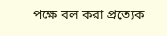পক্ষে বল করা প্রত্যেক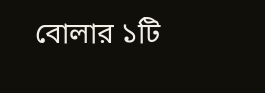বোলার ১টি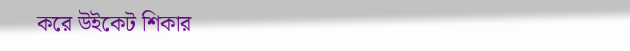করে উইকেট শিকার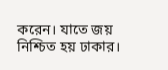করেন। যাতে জয় নিশ্চিত হয় ঢাকার।